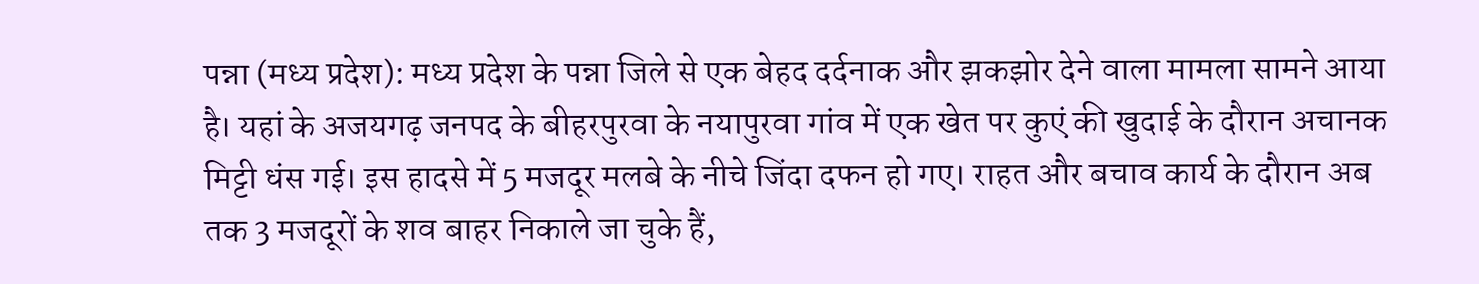पन्ना (मध्य प्रदेश): मध्य प्रदेश के पन्ना जिले से एक बेहद दर्दनाक और झकझोर देने वाला मामला सामने आया है। यहां के अजयगढ़ जनपद के बीहरपुरवा के नयापुरवा गांव में एक खेत पर कुएं की खुदाई के दौरान अचानक मिट्टी धंस गई। इस हादसे में 5 मजदूर मलबे के नीचे जिंदा दफन हो गए। राहत और बचाव कार्य के दौरान अब तक 3 मजदूरों के शव बाहर निकाले जा चुके हैं,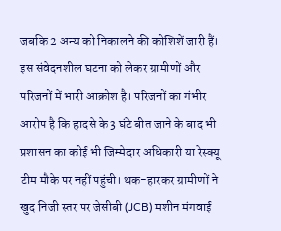जबकि 2 अन्य को निकालने की कोशिशें जारी हैं।
इस संवेदनशील घटना को लेकर ग्रामीणों और परिजनों में भारी आक्रोश है। परिजनों का गंभीर आरोप है कि हादसे के 3 घंटे बीत जाने के बाद भी प्रशासन का कोई भी जिम्मेदार अधिकारी या रेस्क्यू टीम मौके पर नहीं पहुंची। थक-हारकर ग्रामीणों ने खुद निजी स्तर पर जेसीबी (JCB) मशीन मंगवाई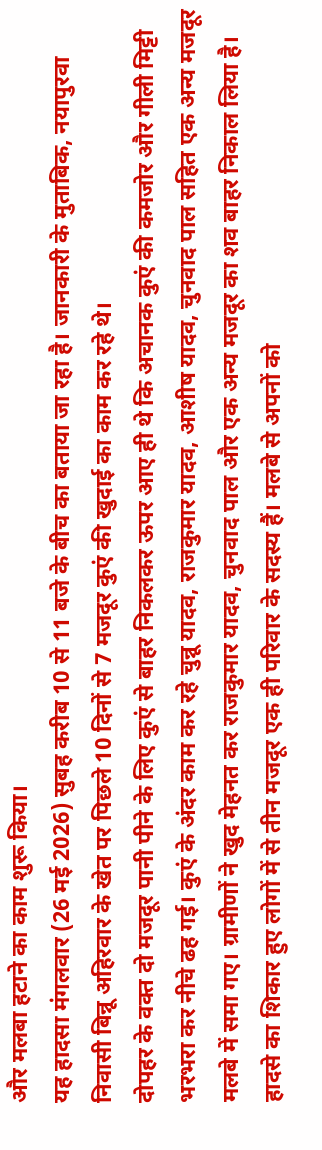और मलबा हटाने का काम शुरू किया।
यह हादसा मंगलवार (26 मई 2026) सुबह करीब 10 से 11 बजे के बीच का बताया जा रहा है। जानकारी के मुताबिक, नयापुरवा निवासी बिन्नू अहिरवार के खेत पर पिछले 10 दिनों से 7 मजदूर कुएं की खुदाई का काम कर रहे थे।
दोपहर के वक्त दो मजदूर पानी पीने के लिए कुएं से बाहर निकलकर ऊपर आए ही थे कि अचानक कुएं की कमजोर और गीली मिट्टी भरभरा कर नीचे ढह गई। कुएं के अंदर काम कर रहे चुन्नू यादव, राजकुमार यादव, आशीष यादव, चुनवाद पाल सहित एक अन्य मजदूर मलबे में समा गए। ग्रामीणों ने खुद मेहनत कर राजकुमार यादव, चुनवाद पाल और एक अन्य मजदूर का शव बाहर निकाल लिया है।
हादसे का शिकार हुए लोगों में से तीन मजदूर एक ही परिवार के सदस्य हैं। मलबे से अपनों को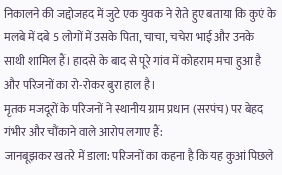निकालने की जद्दोजहद में जुटे एक युवक ने रोते हुए बताया कि कुएं के मलबे में दबे 5 लोगों में उसके पिता, चाचा, चचेरा भाई और उनके साथी शामिल हैं। हादसे के बाद से पूरे गांव में कोहराम मचा हुआ है और परिजनों का रो-रोकर बुरा हाल है।
मृतक मजदूरों के परिजनों ने स्थानीय ग्राम प्रधान (सरपंच) पर बेहद गंभीर और चौंकाने वाले आरोप लगाए हैं:
जानबूझकर खतरे में डाला: परिजनों का कहना है कि यह कुआं पिछले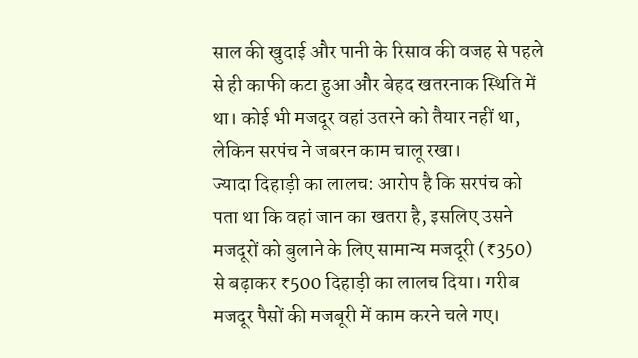साल की खुदाई और पानी के रिसाव की वजह से पहले से ही काफी कटा हुआ और बेहद खतरनाक स्थिति में था। कोई भी मजदूर वहां उतरने को तैयार नहीं था, लेकिन सरपंच ने जबरन काम चालू रखा।
ज्यादा दिहाड़ी का लालच: आरोप है कि सरपंच को पता था कि वहां जान का खतरा है, इसलिए उसने मजदूरों को बुलाने के लिए सामान्य मजदूरी (₹350) से बढ़ाकर ₹500 दिहाड़ी का लालच दिया। गरीब मजदूर पैसों की मजबूरी में काम करने चले गए।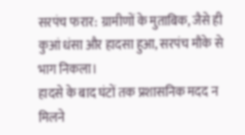सरपंच फरार: ग्रामीणों के मुताबिक, जैसे ही कुआं धंसा और हादसा हुआ, सरपंच मौके से भाग निकला।
हादसे के बाद घंटों तक प्रशासनिक मदद न मिलने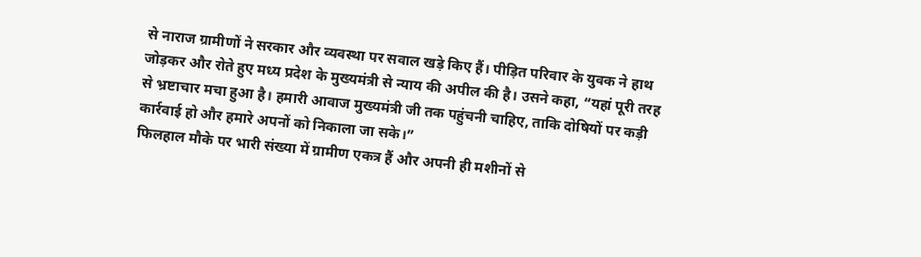से नाराज ग्रामीणों ने सरकार और व्यवस्था पर सवाल खड़े किए हैं। पीड़ित परिवार के युवक ने हाथ जोड़कर और रोते हुए मध्य प्रदेश के मुख्यमंत्री से न्याय की अपील की है। उसने कहा, “यहां पूरी तरह से भ्रष्टाचार मचा हुआ है। हमारी आवाज मुख्यमंत्री जी तक पहुंचनी चाहिए, ताकि दोषियों पर कड़ी कार्रवाई हो और हमारे अपनों को निकाला जा सके।”
फिलहाल मौके पर भारी संख्या में ग्रामीण एकत्र हैं और अपनी ही मशीनों से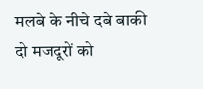मलबे के नीचे दबे बाकी दो मजदूरों को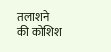तलाशने की कोशिश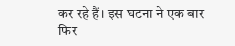कर रहे हैं। इस घटना ने एक बार फिर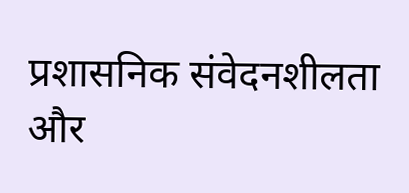प्रशासनिक संवेदनशीलता और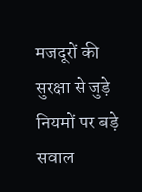मजदूरों की सुरक्षा से जुड़े नियमों पर बड़े सवाल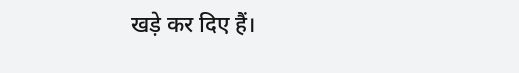खड़े कर दिए हैं।